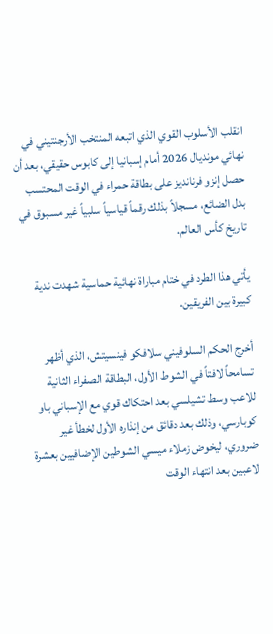انقلب الأسلوب القوي الذي اتبعه المنتخب الأرجنتيني في نهائي مونديال 2026 أمام إسبانيا إلى كابوس حقيقي، بعد أن حصل إنزو فرنانديز على بطاقة حمراء في الوقت المحتسب بدل الضائع، مسجلاً بذلك رقماً قياسياً سلبياً غير مسبوق في تاريخ كأس العالم.

يأتي هذا الطرد في ختام مباراة نهائية حماسية شهدت ندية كبيرة بين الفريقين.

أخرج الحكم السلوفيني سلافكو فينسيتش، الذي أظهر تسامحاً لافتاً في الشوط الأول، البطاقة الصفراء الثانية للاعب وسط تشيلسي بعد احتكاك قوي مع الإسباني باو كوبارسي، وذلك بعد دقائق من إنذاره الأول لخطأ غير ضروري، ليخوض زملاء ميسي الشوطين الإضافيين بعشرة لاعبين بعد انتهاء الوقت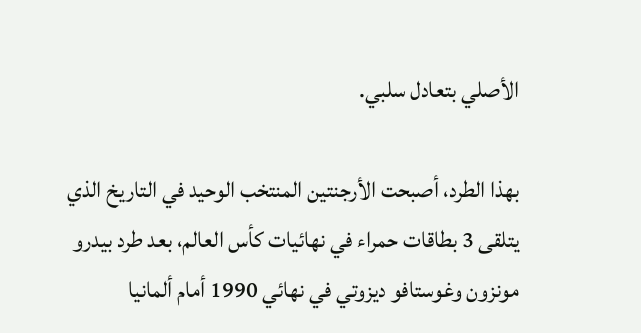الأصلي بتعادل سلبي.

بهذا الطرد، أصبحت الأرجنتين المنتخب الوحيد في التاريخ الذي يتلقى 3 بطاقات حمراء في نهائيات كأس العالم، بعد طرد بيدرو مونزون وغوستافو ديزوتي في نهائي 1990 أمام ألمانيا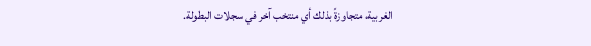الغربية، متجاوزةً بذلك أي منتخب آخر في سجلات البطولة.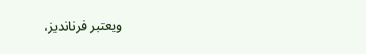ويعتبر فرنانديز،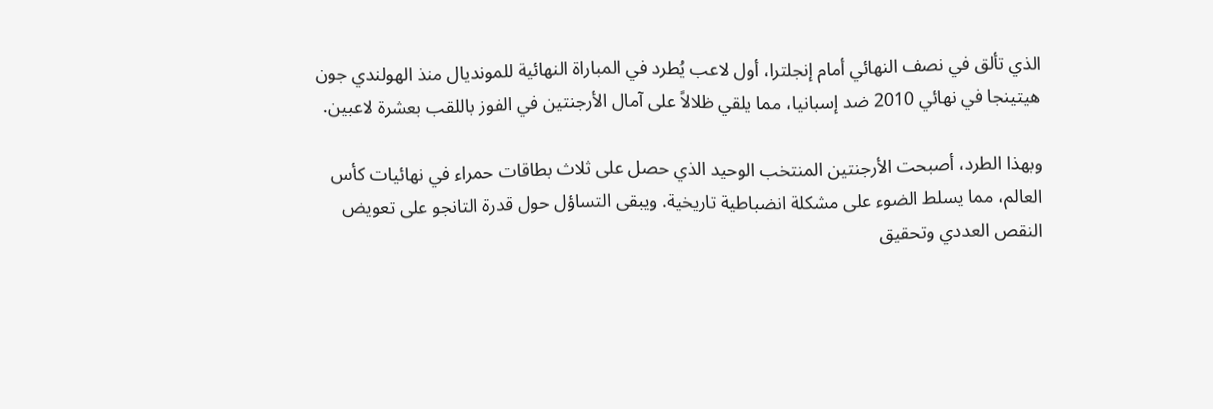الذي تألق في نصف النهائي أمام إنجلترا، أول لاعب يُطرد في المباراة النهائية للمونديال منذ الهولندي جون هيتينجا في نهائي 2010 ضد إسبانيا، مما يلقي ظلالاً على آمال الأرجنتين في الفوز باللقب بعشرة لاعبين.

وبهذا الطرد، أصبحت الأرجنتين المنتخب الوحيد الذي حصل على ثلاث بطاقات حمراء في نهائيات كأس العالم، مما يسلط الضوء على مشكلة انضباطية تاريخية. ويبقى التساؤل حول قدرة التانجو على تعويض النقص العددي وتحقيق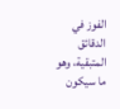الفوز في الدقائق المتبقية، وهو ما سيكون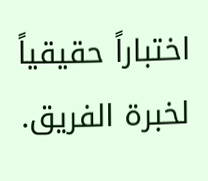اختباراً حقيقياً لخبرة الفريق.